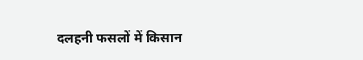दलहनी फसलों में किसान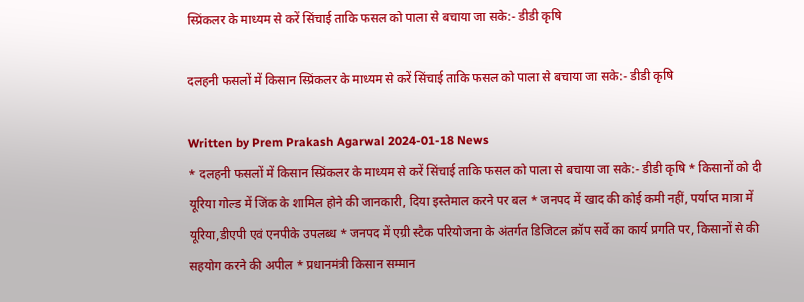स्प्रिंकलर के माध्यम से करें सिंचाई ताकि फसल को पाला से बचाया जा सके:- डीडी कृषि

दलहनी फसलों में किसान स्प्रिंकलर के माध्यम से करें सिंचाई ताकि फसल को पाला से बचाया जा सके:- डीडी कृषि

Written by Prem Prakash Agarwal 2024-01-18 News
* दलहनी फसलों में किसान स्प्रिंकलर के माध्यम से करें सिंचाई ताकि फसल को पाला से बचाया जा सके:- डीडी कृषि * किसानों को दी यूरिया गोल्ड में जिंक के शामिल होने की जानकारी, दिया इस्तेमाल करने पर बल * जनपद में खाद की कोई कमी नहीं, पर्याप्त मात्रा में यूरिया,डीएपी एवं एनपीके उपलब्ध * जनपद में एग्री स्टैक परियोजना के अंतर्गत डिजिटल क्रॉप सर्वे का कार्य प्रगति पर, किसानों से की सहयोग करने की अपील * प्रधानमंत्री किसान सम्मान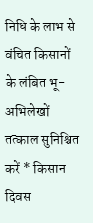निधि के लाभ से वंचित किसानों के लंबित भू-अभिलेखों तत्काल सुनिश्चित करें * किसान दिवस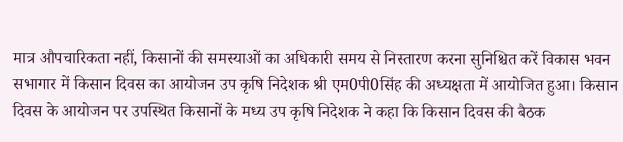मात्र औपचारिकता नहीं, किसानों की समस्याओं का अधिकारी समय से निस्तारण करना सुनिश्चित करें विकास भवन सभागार में किसान दिवस का आयोजन उप कृषि निदेशक श्री एम0पी0सिंह की अध्यक्षता में आयोजित हुआ। किसान दिवस के आयोजन पर उपस्थित किसानों के मध्य उप कृषि निदेशक ने कहा कि किसान दिवस की बैठक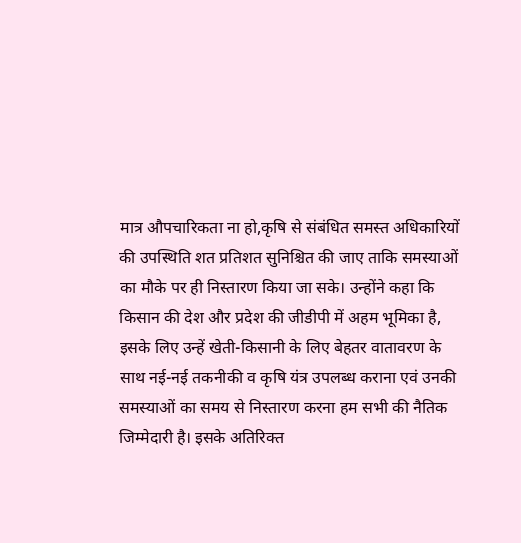मात्र औपचारिकता ना हो,कृषि से संबंधित समस्त अधिकारियों की उपस्थिति शत प्रतिशत सुनिश्चित की जाए ताकि समस्याओं का मौके पर ही निस्तारण किया जा सके। उन्होंने कहा कि किसान की देश और प्रदेश की जीडीपी में अहम भूमिका है, इसके लिए उन्हें खेती-किसानी के लिए बेहतर वातावरण के साथ नई-नई तकनीकी व कृषि यंत्र उपलब्ध कराना एवं उनकी समस्याओं का समय से निस्तारण करना हम सभी की नैतिक जिम्मेदारी है। इसके अतिरिक्त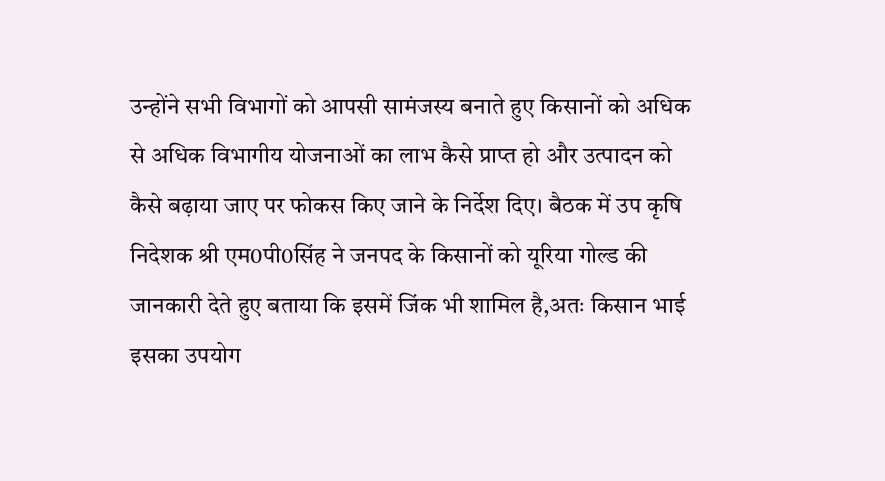उन्होंने सभी विभागों को आपसी सामंजस्य बनाते हुए किसानों को अधिक से अधिक विभागीय योजनाओं का लाभ कैसे प्राप्त हो और उत्पादन को कैसे बढ़ाया जाए पर फोकस किए जाने के निर्देश दिए। बैठक में उप कृषि निदेशक श्री एम0पी0सिंह ने जनपद के किसानों को यूरिया गोल्ड की जानकारी देते हुए बताया कि इसमें जिंक भी शामिल है,अतः किसान भाई इसका उपयोग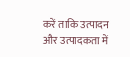करें ताकि उत्पादन और उत्पादकता में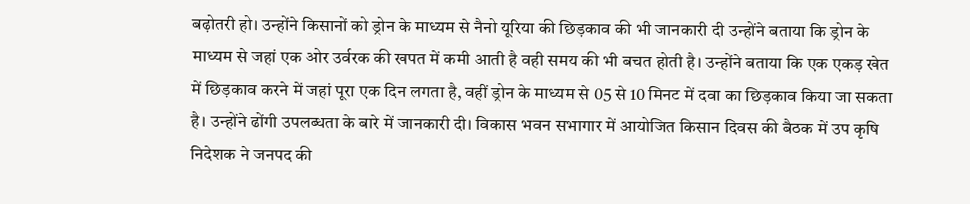बढ़ोतरी हो। उन्होंने किसानों को ड्रोन के माध्यम से नैनो यूरिया की छिड़काव की भी जानकारी दी उन्होंने बताया कि ड्रोन के माध्यम से जहां एक ओर उर्वरक की खपत में कमी आती है वही समय की भी बचत होती है। उन्होंने बताया कि एक एकड़ खेत में छिड़काव करने में जहां पूरा एक दिन लगता है, वहीं ड्रोन के माध्यम से 05 से 10 मिनट में दवा का छिड़काव किया जा सकता है। उन्होंने ढोंगी उपलब्धता के बारे में जानकारी दी। विकास भवन सभागार में आयोजित किसान दिवस की बैठक में उप कृषि निदेशक ने जनपद की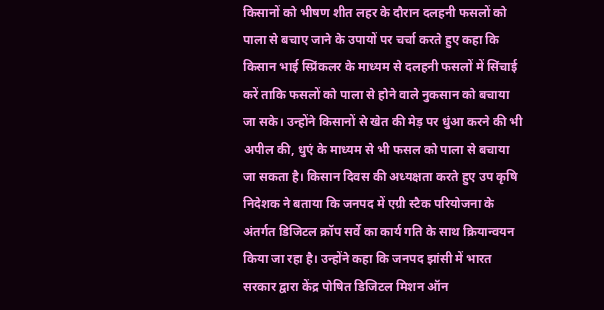किसानों को भीषण शीत लहर के दौरान दलहनी फसलों को पाला से बचाए जाने के उपायों पर चर्चा करते हुए कहा कि किसान भाई स्प्रिंकलर के माध्यम से दलहनी फसलों में सिंचाई करें ताकि फसलों को पाला से होने वाले नुकसान को बचाया जा सके। उन्होंने किसानों से खेत की मेड़ पर धुंआ करने की भी अपील की, धुएं के माध्यम से भी फसल को पाला से बचाया जा सकता है। किसान दिवस की अध्यक्षता करते हुए उप कृषि निदेशक ने बताया कि जनपद में एग्री स्टैक परियोजना के अंतर्गत डिजिटल क्रॉप सर्वे का कार्य गति के साथ क्रियान्वयन किया जा रहा है। उन्होंने कहा कि जनपद झांसी में भारत सरकार द्वारा केंद्र पोषित डिजिटल मिशन ऑन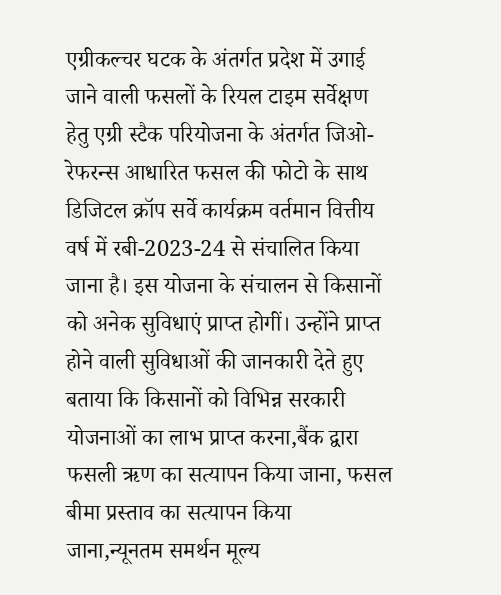एग्रीकल्चर घटक के अंतर्गत प्रदेश में उगाई जाने वाली फसलों के रियल टाइम सर्वेक्षण हेतु एग्री स्टैक परियोजना के अंतर्गत जिओ- रेफरन्स आधारित फसल की फोटो के साथ डिजिटल क्रॉप सर्वे कार्यक्रम वर्तमान वित्तीय वर्ष में रबी-2023-24 से संचालित किया जाना है। इस योजना के संचालन से किसानों को अनेक सुविधाएं प्राप्त होगीं। उन्होंने प्राप्त होने वाली सुविधाओं की जानकारी देते हुए बताया कि किसानों को विभिन्न सरकारी योजनाओं का लाभ प्राप्त करना,बैंक द्वारा फसली ऋण का सत्यापन किया जाना, फसल बीमा प्रस्ताव का सत्यापन किया जाना,न्यूनतम समर्थन मूल्य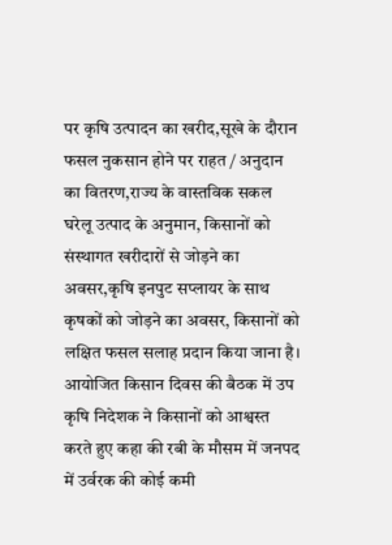पर कृषि उत्पादन का खरीद,सूखे के दौरान फसल नुकसान होने पर राहत / अनुदान का वितरण,राज्य के वास्तविक सकल घरेलू उत्पाद के अनुमान, किसानों को संस्थागत खरीदारों से जोड़ने का अवसर,कृषि इनपुट सप्लायर के साथ कृषकों को जोड़ने का अवसर, किसानों को लक्षित फसल सलाह प्रदान किया जाना है। आयोजित किसान दिवस की बैठक में उप कृषि निदेशक ने किसानों को आश्वस्त करते हुए कहा की रबी के मौसम में जनपद में उर्वरक की कोई कमी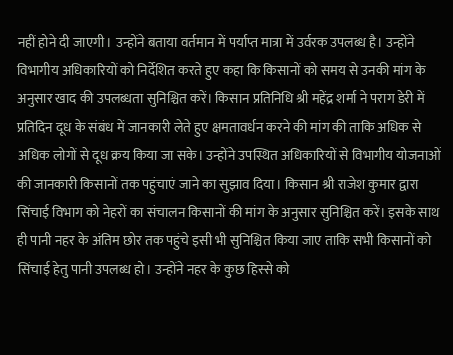नहीं होने दी जाएगी। उन्होंने बताया वर्तमान में पर्याप्त मात्रा में उर्वरक उपलब्ध है। उन्होंने विभागीय अधिकारियों को निर्देशित करते हुए कहा कि किसानों को समय से उनकी मांग के अनुसार खाद की उपलब्धता सुनिश्चित करें। किसान प्रतिनिधि श्री महेंद्र शर्मा ने पराग डेरी में प्रतिदिन दूध के संबंध में जानकारी लेते हुए क्षमतावर्धन करने की मांग की ताकि अधिक से अधिक लोगों से दूध क्रय किया जा सके। उन्होंने उपस्थित अधिकारियों से विभागीय योजनाओं की जानकारी किसानों तक पहुंचाएं जाने का सुझाव दिया। किसान श्री राजेश कुमार द्वारा सिंचाई विभाग को नेहरों का संचालन किसानों की मांग के अनुसार सुनिश्चित करें। इसके साथ ही पानी नहर के अंतिम छोर तक पहुंचे इसी भी सुनिश्चित किया जाए ताकि सभी किसानों को सिंचाई हेतु पानी उपलब्ध हो। उन्होंने नहर के कुछ हिस्से को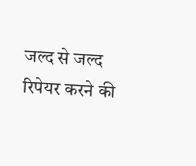जल्द से जल्द रिपेयर करने की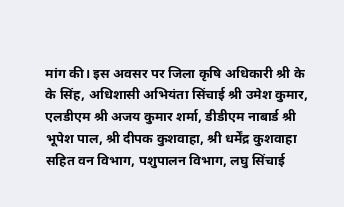मांग की। इस अवसर पर जिला कृषि अधिकारी श्री के के सिंह, अधिशासी अभियंता सिंचाई श्री उमेश कुमार, एलडीएम श्री अजय कुमार शर्मा, डीडीएम नाबार्ड श्री भूपेश पाल, श्री दीपक कुशवाहा, श्री धर्मेंद्र कुशवाहा सहित वन विभाग, पशुपालन विभाग, लघु सिंचाई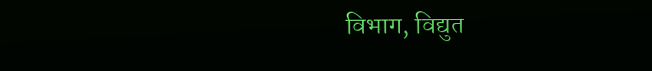विभाग, विद्युत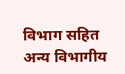विभाग सहित अन्य विभागीय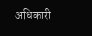अधिकारी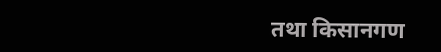तथा किसानगण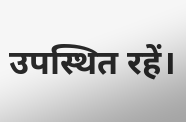उपस्थित रहें।